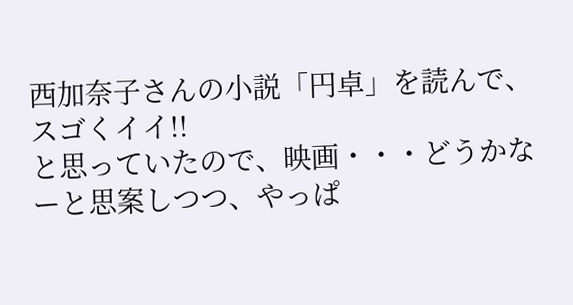西加奈子さんの小説「円卓」を読んで、スゴくイイ!!
と思っていたので、映画・・・どうかなーと思案しつつ、やっぱ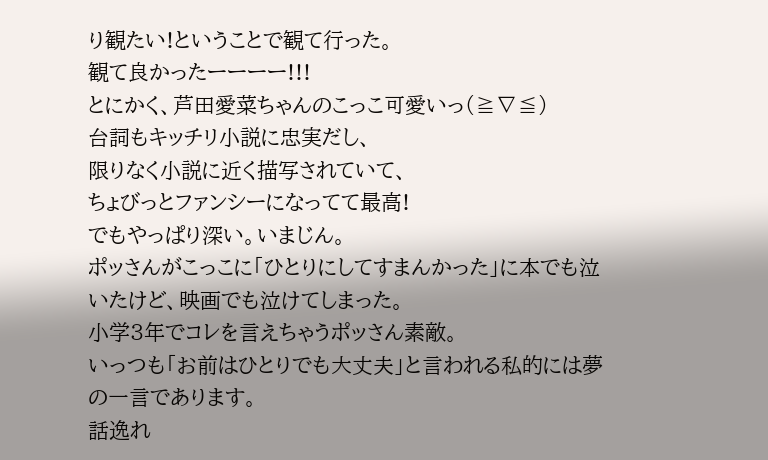り観たい!ということで観て行った。
観て良かったーーーー!!!
とにかく、芦田愛菜ちゃんのこっこ可愛いっ(≧∇≦)
台詞もキッチリ小説に忠実だし、
限りなく小説に近く描写されていて、
ちょびっとファンシーになってて最高!
でもやっぱり深い。いまじん。
ポッさんがこっこに「ひとりにしてすまんかった」に本でも泣いたけど、映画でも泣けてしまった。
小学3年でコレを言えちゃうポッさん素敵。
いっつも「お前はひとりでも大丈夫」と言われる私的には夢の一言であります。
話逸れ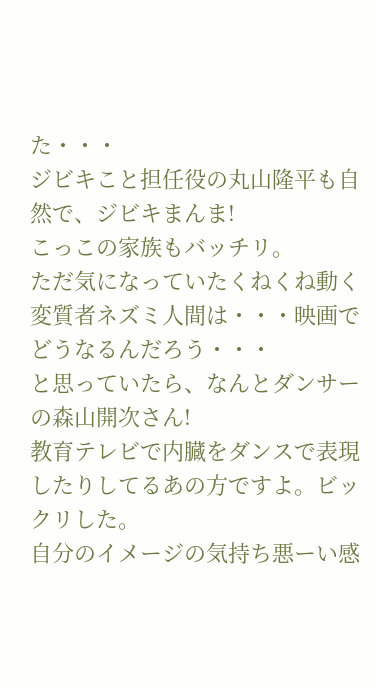た・・・
ジビキこと担任役の丸山隆平も自然で、ジビキまんま!
こっこの家族もバッチリ。
ただ気になっていたくねくね動く変質者ネズミ人間は・・・映画でどうなるんだろう・・・
と思っていたら、なんとダンサーの森山開次さん!
教育テレビで内臓をダンスで表現したりしてるあの方ですよ。ビックリした。
自分のイメージの気持ち悪ーい感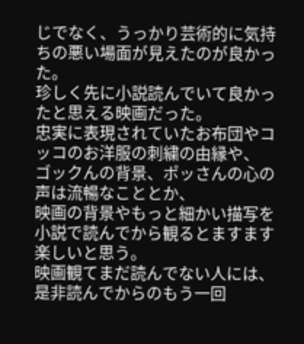じでなく、うっかり芸術的に気持ちの悪い場面が見えたのが良かった。
珍しく先に小説読んでいて良かったと思える映画だった。
忠実に表現されていたお布団やコッコのお洋服の刺繍の由縁や、
ゴックんの背景、ポッさんの心の声は流暢なこととか、
映画の背景やもっと細かい描写を小説で読んでから観るとますます楽しいと思う。
映画観てまだ読んでない人には、是非読んでからのもう一回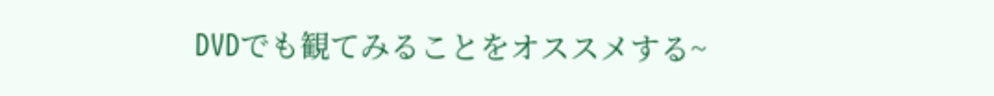DVDでも観てみることをオススメする~